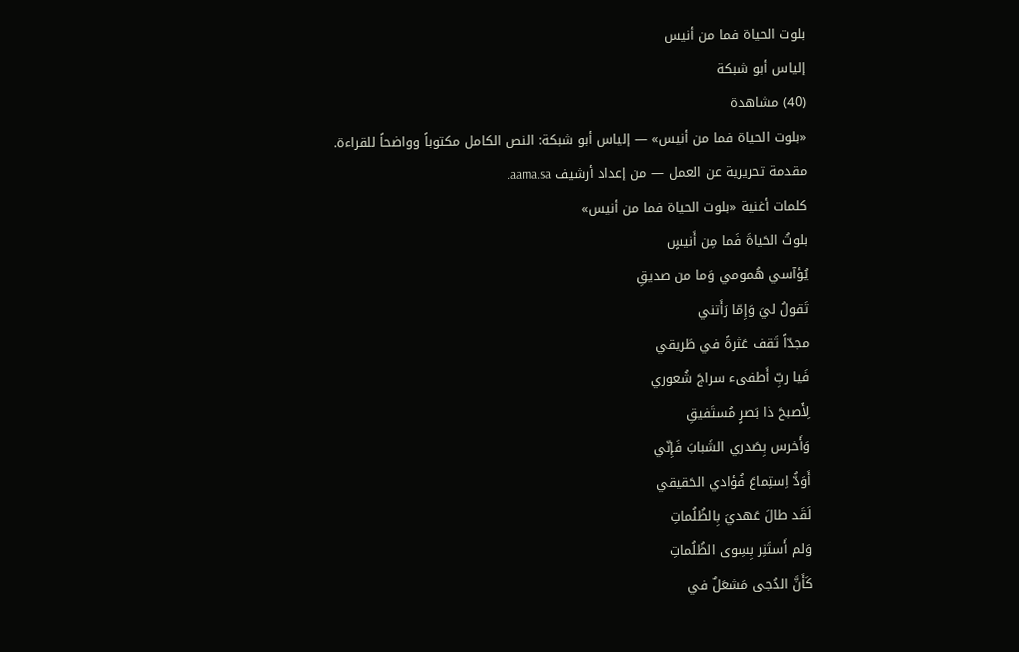بلوت الحياة فما من أنيس
إلياس أبو شبكة
(40) مشاهدة
«بلوت الحياة فما من أنيس» — إلياس أبو شبكة: النص الكامل مكتوباً وواضحاً للقراءة.
مقدمة تحريرية عن العمل — من إعداد أرشيف aama.sa.
كلمات أغنية «بلوت الحياة فما من أنيس»
بلوتُ الحَياةَ فَما مِن أَنيسٍ
يُؤآسي هُمومي وَما من صديقِ
تَقولُ ليَ وَإِمّا رَأَتني
مجدّاً تَقف عَثرةً في طَريقي
فَيا ربِّ أَطفىء سراجَ شُعوري
لِأَصبحَ ذا بَصرٍ مُستَفيقِ
وَأَخرس بِصَدري الشَبابَ فَإِنّي
أَوَدُّ اِستِماعَ فُؤادي الحَقيقي
لَقَد طالَ عَهديَ بِالظُلُماتِ
وَلم أَستَنِر بِسِوى الظُلُماتِ
كَأَنَّ الدُجى مَشعَلٌ في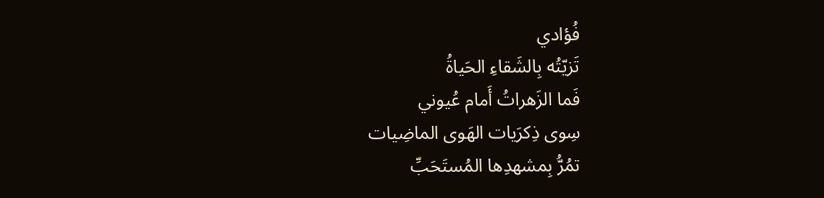فُؤادي
تَزيّتُه بِالشَقاءِ الحَياةُ
فَما الزَهراتُ أَمام عُيوني
سِوى ذِكرَيات الهَوى الماضِيات
تمُرُّ بِمشهدِها المُستَحَبِّ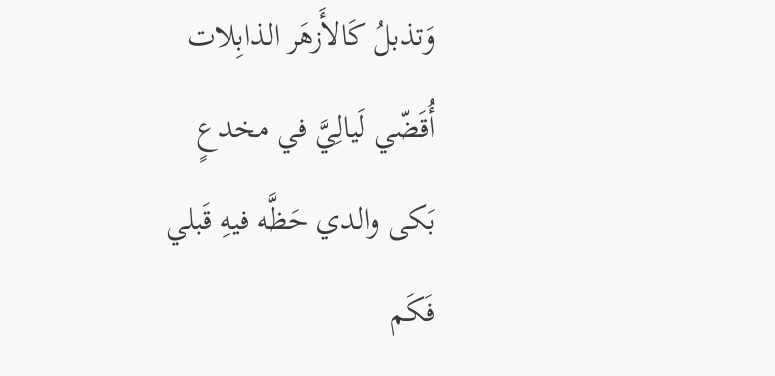وَتذبلُ كَالأَزهَر الذابِلات
أُقَضّي لَيالِيَّ في مخدعٍ
بَكى والدي حَظَّه فيهِ قَبلي
فَكَم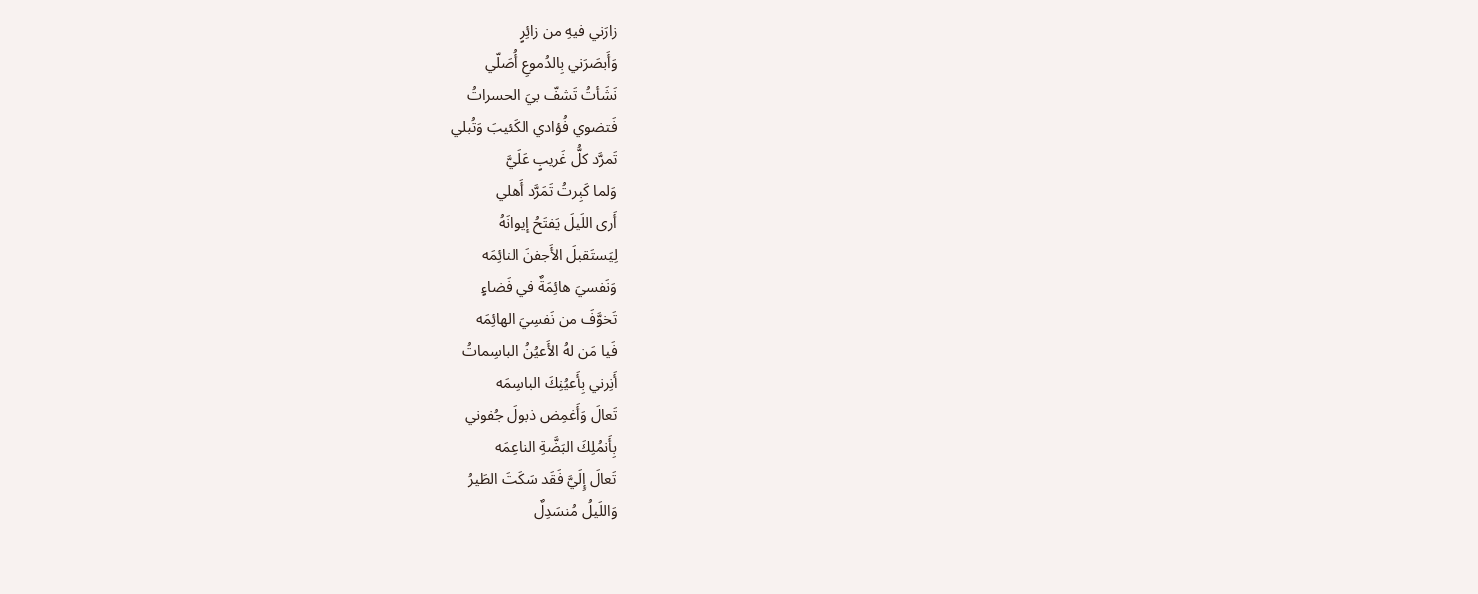زارَني فيهِ من زائِرٍ
وَأَبصَرَني بِالدُموعِ أُصَلّي
نَشَأتُ تَشفّ بيَ الحسراتُ
فَتضوي فُؤادي الكَئيبَ وَتُبلي
تَمرَّد كلُّ غَريبٍ عَلَيَّ
وَلما كَبِرتُ تَمَرَّد أَهلي
أَرى اللَيلَ يَفتَحُ إيوانَهُ
لِيَستَقبلَ الأَجفنَ النائِمَه
وَنَفسيَ هائِمَةٌ في فَضاءٍ
تَخوَّفَ من نَفسِيَ الهائِمَه
فَيا مَن لهُ الأَعيُنُ الباسِماتُ
أَنِرني بِأَعيُنِكَ الباسِمَه
تَعالَ وَأَغمِض ذبولَ جُفوني
بِأَنمُلِكَ البَضَّةِ الناعِمَه
تَعالَ إِلَيَّ فَقَد سَكَتَ الطَيرُ
وَاللَيلُ مُنسَدِلٌ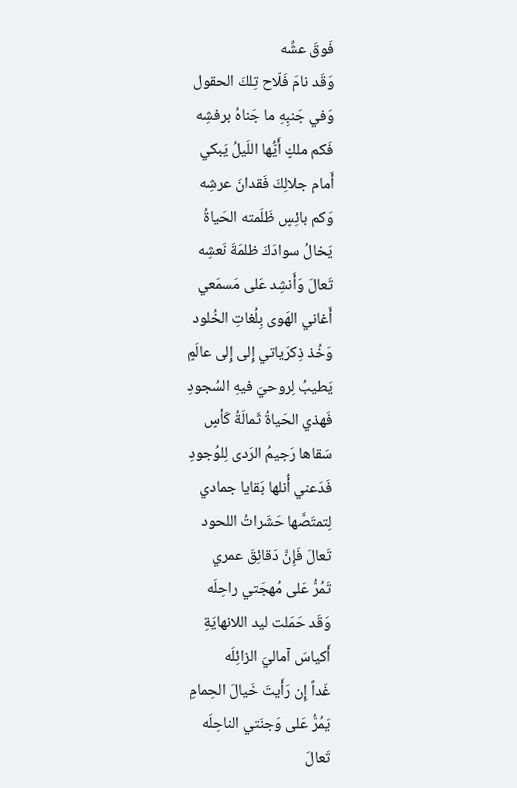فَوقَ عشِّه
وَقَد نامَ فَلّاح تِلكَ الحقول
وَفي جَنبِهِ ما جَناهُ برفشِه
فَكم ملكٍ أَيُّها اللَيلُ يَبكي
أَمام جلالِكَ فَقدانَ عرشِه
وَكم بائِسٍ ظَلَمته الحَياةُ
يَخالُ سوادَكَ ظلمَةَ نَعشِه
تَعالَ وَأَنشِد عَلى مَسمَعي
أَغاني الهَوى بِلُغاتِ الخُلود
وَخُذ ذِكرَياتي إِلى إِلى عالَمٍ
يَطيبُ لِروحيَ فيهِ السُجودِ
فَهذي الحَياةُ ثَمالَةُ كَأسٍ
سَقاها رَجيمُ الرَدى لِلوُجودِ
فَدَعني أُنلها بَقايا جمادي
لِتمتَصَّها حَشَراتُ اللحود
تَعالَ فَإِنَّ دَقائِقَ عمري
تَمُرُّ عَلى مُهجَتي راحِلَه
وَقَد حَمَلت ليد اللانهايَةِ
أَكياسَ آماليَ الزائِلَه
غَداً إِن رَأَيتَ خَيالَ الحِمامِ
يَمُرُّ عَلى وَجنَتي الناحِلَه
تَعالَ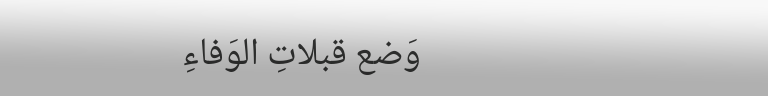وَضع قبلاتِ الوَفاءِ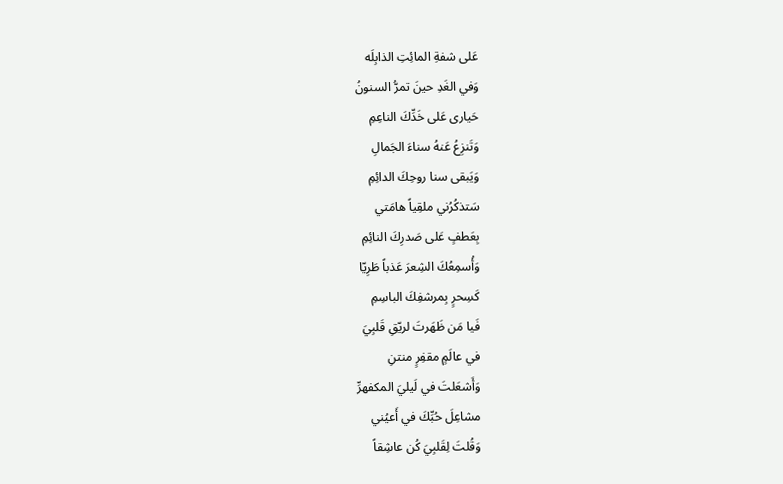عَلى شفةِ المائِتِ الذابِلَه
وَفي الغَدِ حينَ تمرُّ السنونُ
حَيارى عَلى خَدِّكَ الناعِمِ
وَتَنزِعُ عَنهُ سناءَ الجَمالِ
وَيَبقى سنا روحِكَ الدائِمِ
سَتذكُرُني ملقِياً هامَتي
بِعَطفٍ عَلى صَدرِكَ النائِمِ
وَأُسمِعُكَ الشِعرَ عَذباً طَرِيّا
كَسِحرٍ بِمرشفِكَ الباسِمِ
فَيا مَن ظَهَرتَ لريّقِ قَلبِيَ
في عالَمٍ مقفِرٍ منتنِ
وَأَشعَلتَ في لَيليَ المكفهرِّ
مشاعِلَ حُبِّكَ في أَعيُني
وَقُلتَ لِقَلبِيَ كُن عاشِقاً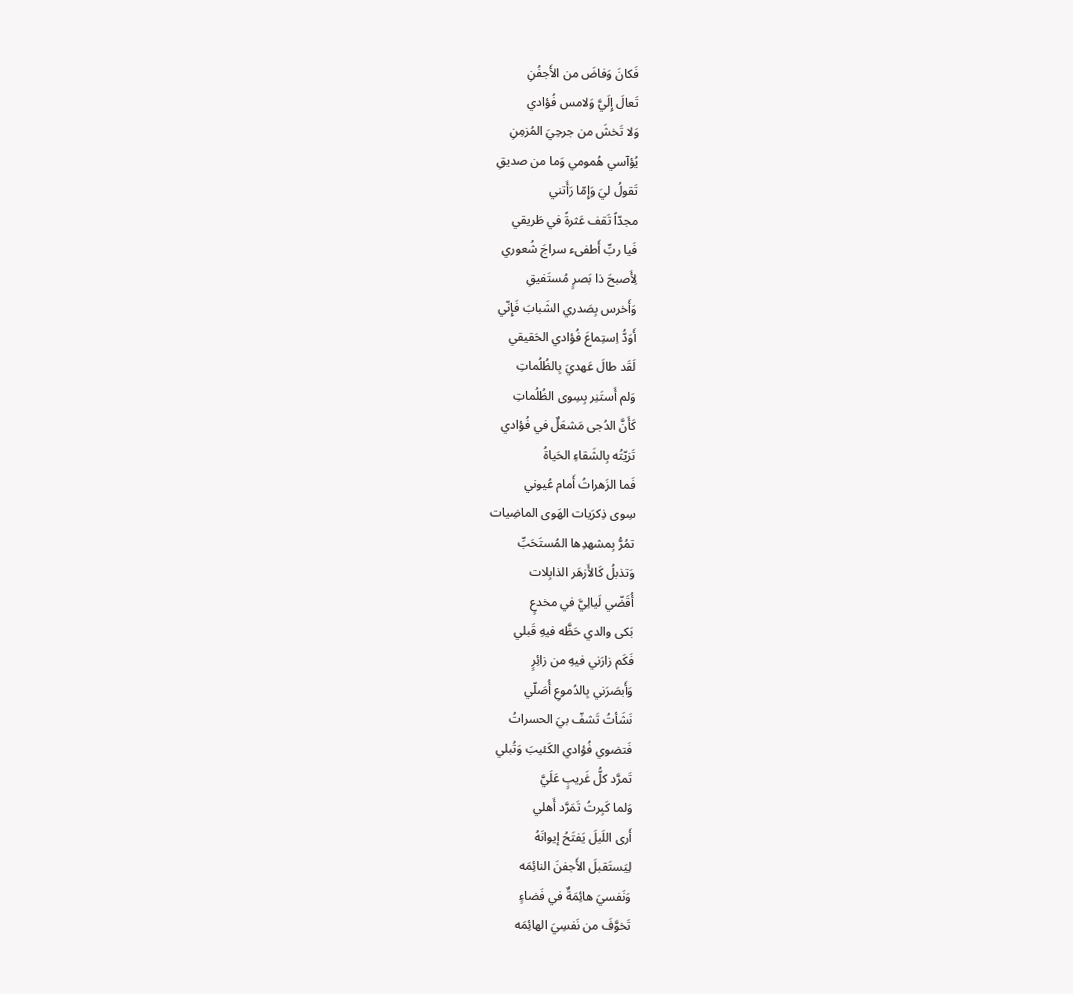فَكانَ وَفاضَ من الأَجفُنِ
تَعالَ إِلَيَّ وَلامس فُؤادي
وَلا تَخشَ من جرحِيَ المُزمِنِ
يُؤآسي هُمومي وَما من صديقِ
تَقولُ ليَ وَإِمّا رَأَتني
مجدّاً تَقف عَثرةً في طَريقي
فَيا ربِّ أَطفىء سراجَ شُعوري
لِأَصبحَ ذا بَصرٍ مُستَفيقِ
وَأَخرس بِصَدري الشَبابَ فَإِنّي
أَوَدُّ اِستِماعَ فُؤادي الحَقيقي
لَقَد طالَ عَهديَ بِالظُلُماتِ
وَلم أَستَنِر بِسِوى الظُلُماتِ
كَأَنَّ الدُجى مَشعَلٌ في فُؤادي
تَزيّتُه بِالشَقاءِ الحَياةُ
فَما الزَهراتُ أَمام عُيوني
سِوى ذِكرَيات الهَوى الماضِيات
تمُرُّ بِمشهدِها المُستَحَبِّ
وَتذبلُ كَالأَزهَر الذابِلات
أُقَضّي لَيالِيَّ في مخدعٍ
بَكى والدي حَظَّه فيهِ قَبلي
فَكَم زارَني فيهِ من زائِرٍ
وَأَبصَرَني بِالدُموعِ أُصَلّي
نَشَأتُ تَشفّ بيَ الحسراتُ
فَتضوي فُؤادي الكَئيبَ وَتُبلي
تَمرَّد كلُّ غَريبٍ عَلَيَّ
وَلما كَبِرتُ تَمَرَّد أَهلي
أَرى اللَيلَ يَفتَحُ إيوانَهُ
لِيَستَقبلَ الأَجفنَ النائِمَه
وَنَفسيَ هائِمَةٌ في فَضاءٍ
تَخوَّفَ من نَفسِيَ الهائِمَه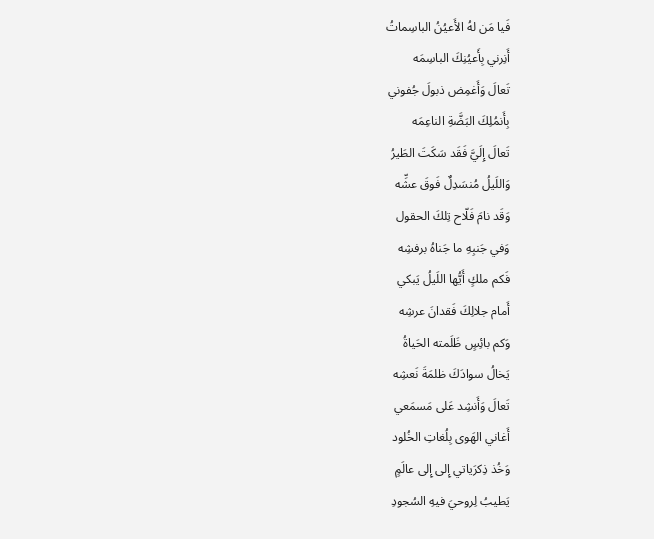فَيا مَن لهُ الأَعيُنُ الباسِماتُ
أَنِرني بِأَعيُنِكَ الباسِمَه
تَعالَ وَأَغمِض ذبولَ جُفوني
بِأَنمُلِكَ البَضَّةِ الناعِمَه
تَعالَ إِلَيَّ فَقَد سَكَتَ الطَيرُ
وَاللَيلُ مُنسَدِلٌ فَوقَ عشِّه
وَقَد نامَ فَلّاح تِلكَ الحقول
وَفي جَنبِهِ ما جَناهُ برفشِه
فَكم ملكٍ أَيُّها اللَيلُ يَبكي
أَمام جلالِكَ فَقدانَ عرشِه
وَكم بائِسٍ ظَلَمته الحَياةُ
يَخالُ سوادَكَ ظلمَةَ نَعشِه
تَعالَ وَأَنشِد عَلى مَسمَعي
أَغاني الهَوى بِلُغاتِ الخُلود
وَخُذ ذِكرَياتي إِلى إِلى عالَمٍ
يَطيبُ لِروحيَ فيهِ السُجودِ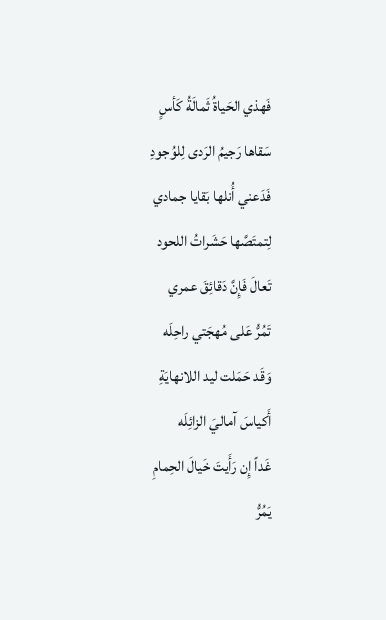فَهذي الحَياةُ ثَمالَةُ كَأسٍ
سَقاها رَجيمُ الرَدى لِلوُجودِ
فَدَعني أُنلها بَقايا جمادي
لِتمتَصَّها حَشَراتُ اللحود
تَعالَ فَإِنَّ دَقائِقَ عمري
تَمُرُّ عَلى مُهجَتي راحِلَه
وَقَد حَمَلت ليد اللانهايَةِ
أَكياسَ آماليَ الزائِلَه
غَداً إِن رَأَيتَ خَيالَ الحِمامِ
يَمُرُّ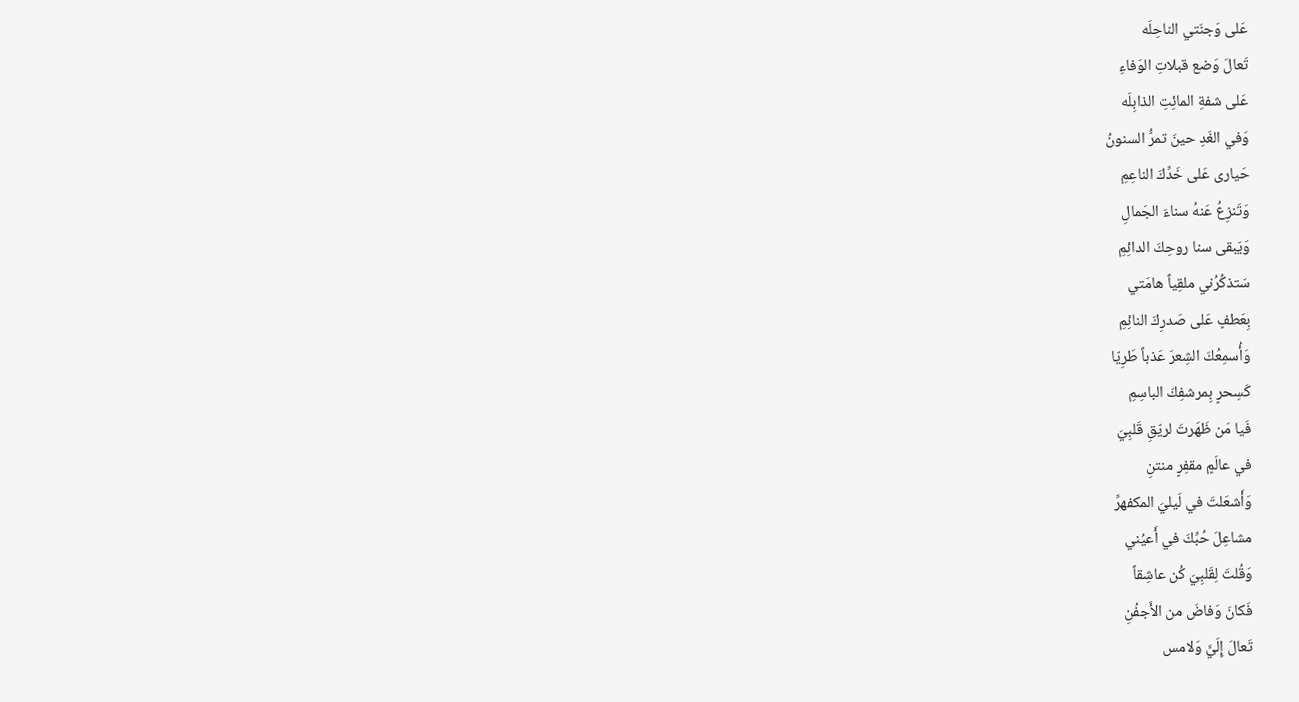عَلى وَجنَتي الناحِلَه
تَعالَ وَضع قبلاتِ الوَفاءِ
عَلى شفةِ المائِتِ الذابِلَه
وَفي الغَدِ حينَ تمرُّ السنونُ
حَيارى عَلى خَدِّكَ الناعِمِ
وَتَنزِعُ عَنهُ سناءَ الجَمالِ
وَيَبقى سنا روحِكَ الدائِمِ
سَتذكُرُني ملقِياً هامَتي
بِعَطفٍ عَلى صَدرِكَ النائِمِ
وَأُسمِعُكَ الشِعرَ عَذباً طَرِيّا
كَسِحرٍ بِمرشفِكَ الباسِمِ
فَيا مَن ظَهَرتَ لريّقِ قَلبِيَ
في عالَمٍ مقفِرٍ منتنِ
وَأَشعَلتَ في لَيليَ المكفهرِّ
مشاعِلَ حُبِّكَ في أَعيُني
وَقُلتَ لِقَلبِيَ كُن عاشِقاً
فَكانَ وَفاضَ من الأَجفُنِ
تَعالَ إِلَيَّ وَلامس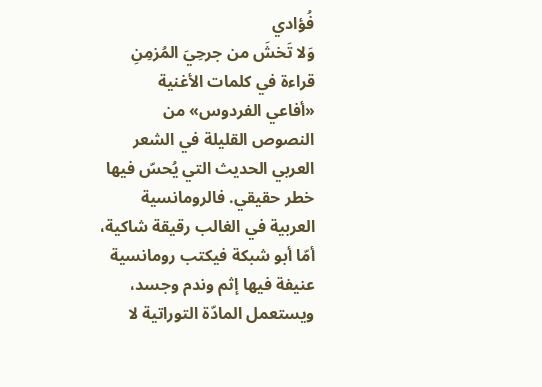فُؤادي
وَلا تَخشَ من جرحِيَ المُزمِنِ
قراءة في كلمات الأغنية
«أفاعي الفردوس» من النصوص القليلة في الشعر العربي الحديث التي يُحسّ فيها خطر حقيقي. فالرومانسية العربية في الغالب رقيقة شاكية، أمّا أبو شبكة فيكتب رومانسية عنيفة فيها إثم وندم وجسد، ويستعمل المادّة التوراتية لا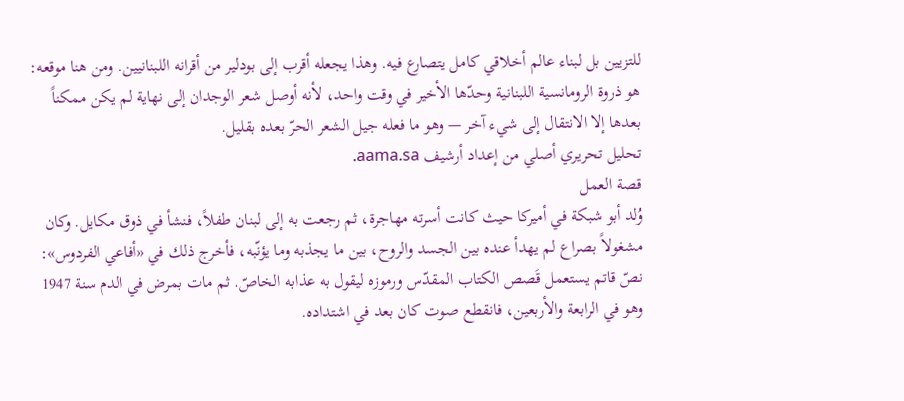للتزيين بل لبناء عالم أخلاقي كامل يتصارع فيه. وهذا يجعله أقرب إلى بودلير من أقرانه اللبنانيين. ومن هنا موقعه: هو ذروة الرومانسية اللبنانية وحدّها الأخير في وقت واحد، لأنه أوصل شعر الوجدان إلى نهاية لم يكن ممكناً بعدها إلا الانتقال إلى شيء آخر — وهو ما فعله جيل الشعر الحرّ بعده بقليل.
تحليل تحريري أصلي من إعداد أرشيف aama.sa.
قصة العمل
وُلد أبو شبكة في أميركا حيث كانت أسرته مهاجرة، ثم رجعت به إلى لبنان طفلاً، فنشأ في ذوق مكايل. وكان مشغولاً بصراع لم يهدأ عنده بين الجسد والروح، بين ما يجذبه وما يؤنّبه، فأخرج ذلك في «أفاعي الفردوس»: نصّ قاتم يستعمل قَصص الكتاب المقدّس ورموزه ليقول به عذابه الخاصّ. ثم مات بمرض في الدم سنة 1947 وهو في الرابعة والأربعين، فانقطع صوت كان بعد في اشتداده.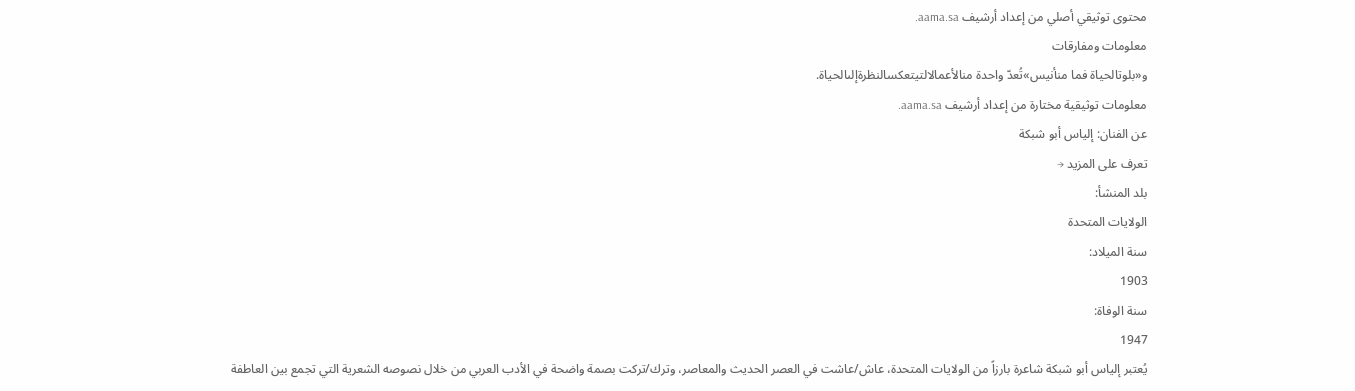محتوى توثيقي أصلي من إعداد أرشيف aama.sa.
معلومات ومفارقات
و«بلوتالحياة فما منأنيس»تُعدّ واحدة منالأعمالالتيتعكسالنظرةإلىالحياة.
معلومات توثيقية مختارة من إعداد أرشيف aama.sa.
عن الفنان: إلياس أبو شبكة
تعرف على المزيد →
بلد المنشأ:
الولايات المتحدة
سنة الميلاد:
1903
سنة الوفاة:
1947
يُعتبر إلياس أبو شبكة شاعرة بارزاً من الولايات المتحدة، عاش/عاشت في العصر الحديث والمعاصر، وترك/تركت بصمة واضحة في الأدب العربي من خلال نصوصه الشعرية التي تجمع بين العاطفة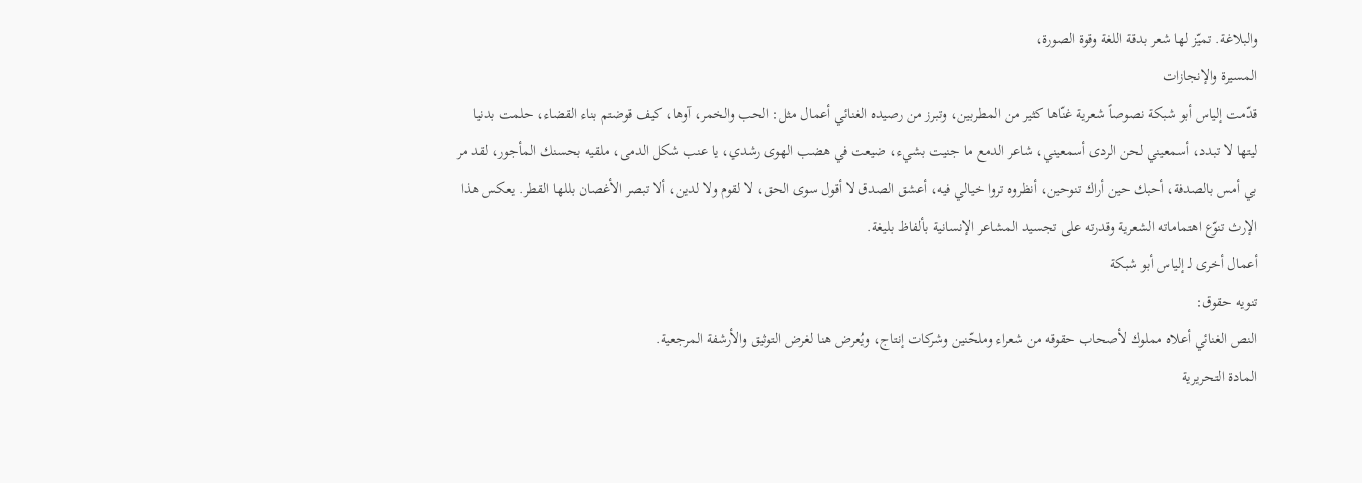والبلاغة. تميّز لها شعر بدقة اللغة وقوة الصورة،
المسيرة والإنجازات
قدّمت إلياس أبو شبكة نصوصاً شعرية غنّاها كثير من المطربين، وتبرز من رصيده الغنائي أعمال مثل: الحب والخمر، آوها، كيف قوضتم بناء القضاء، حلمت بدنيا ليتها لا تبدد، أسمعيني لحن الردى أسمعيني، شاعر الدمع ما جنيت بشيء، ضيعت في هضب الهوى رشدي، يا عنب شكل الدمى، ملقيه بحسنك المأجور، لقد مر بي أمس بالصدفة، أحبك حين أراك تنوحين، أنظروه تروا خيالي فيه، أعشق الصدق لا أقول سوى الحق، لا لقوم ولا لدين، ألا تبصر الأغصان بللها القطر. يعكس هذا الإرث تنوّع اهتماماته الشعرية وقدرته على تجسيد المشاعر الإنسانية بألفاظ بليغة.
أعمال أخرى لـ إلياس أبو شبكة
تنويه حقوق:
النص الغنائي أعلاه مملوك لأصحاب حقوقه من شعراء وملحّنين وشركات إنتاج، ويُعرض هنا لغرض التوثيق والأرشفة المرجعية.
المادة التحريرية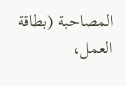المصاحبة (بطاقة العمل،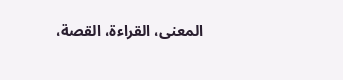المعنى، القراءة، القصة،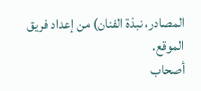المصادر، نبذة الفنان) من إعداد فريق الموقع.
أصحاب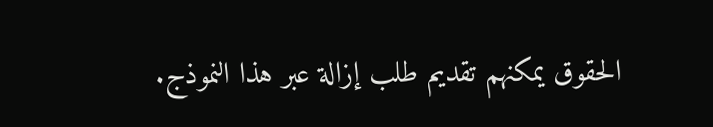الحقوق يمكنهم تقديم طلب إزالة عبر هذا النموذج.